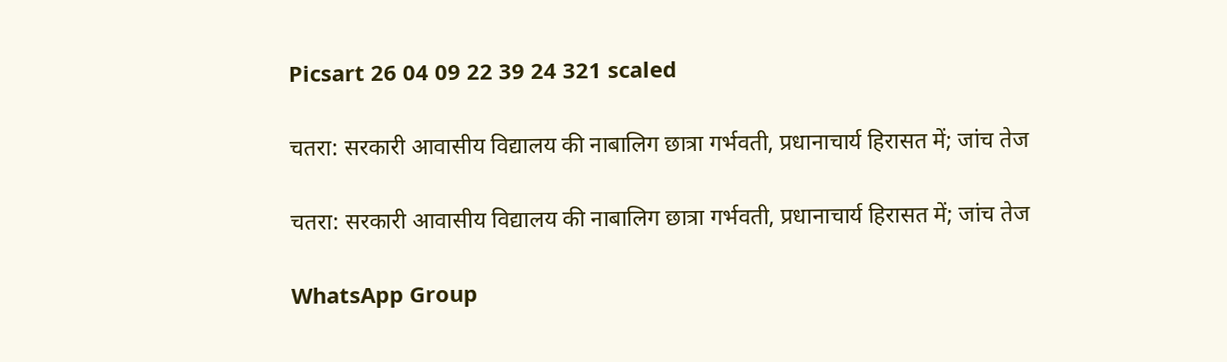Picsart 26 04 09 22 39 24 321 scaled

चतरा: सरकारी आवासीय विद्यालय की नाबालिग छात्रा गर्भवती, प्रधानाचार्य हिरासत में; जांच तेज

चतरा: सरकारी आवासीय विद्यालय की नाबालिग छात्रा गर्भवती, प्रधानाचार्य हिरासत में; जांच तेज

WhatsApp Group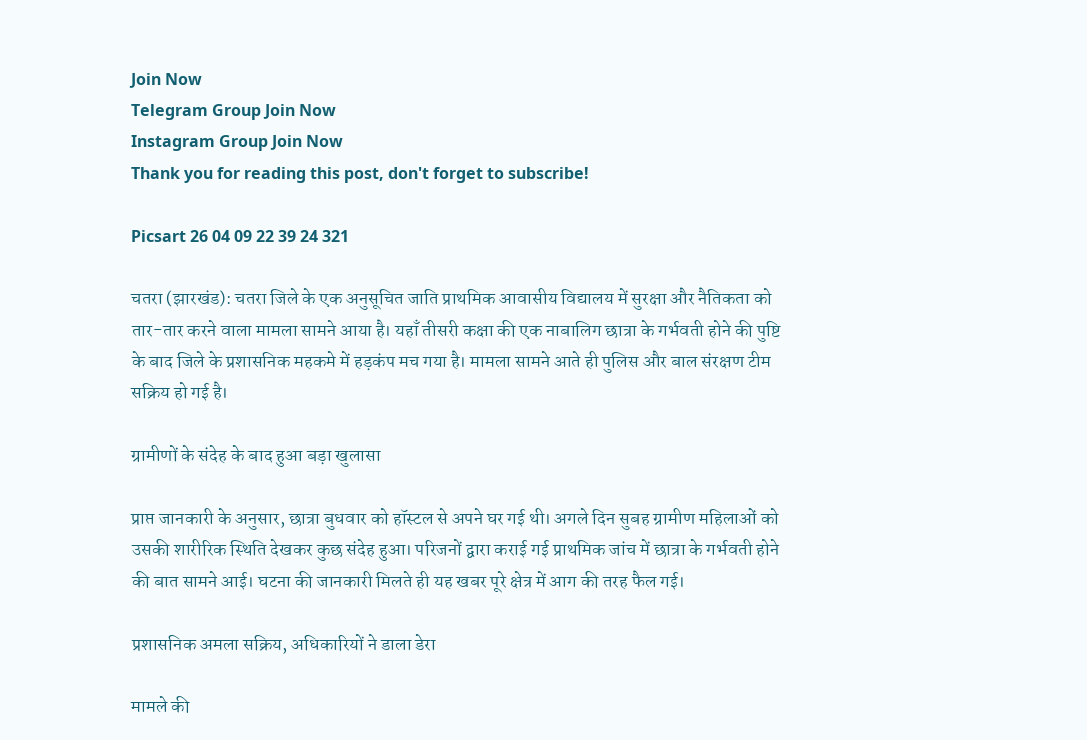Join Now
Telegram Group Join Now
Instagram Group Join Now
Thank you for reading this post, don't forget to subscribe!

Picsart 26 04 09 22 39 24 321

चतरा (झारखंड): चतरा जिले के एक अनुसूचित जाति प्राथमिक आवासीय विद्यालय में सुरक्षा और नैतिकता को तार-तार करने वाला मामला सामने आया है। यहाँ तीसरी कक्षा की एक नाबालिग छात्रा के गर्भवती होने की पुष्टि के बाद जिले के प्रशासनिक महकमे में हड़कंप मच गया है। मामला सामने आते ही पुलिस और बाल संरक्षण टीम सक्रिय हो गई है।

ग्रामीणों के संदेह के बाद हुआ बड़ा खुलासा

प्राप्त जानकारी के अनुसार, छात्रा बुधवार को हॉस्टल से अपने घर गई थी। अगले दिन सुबह ग्रामीण महिलाओं को उसकी शारीरिक स्थिति देखकर कुछ संदेह हुआ। परिजनों द्वारा कराई गई प्राथमिक जांच में छात्रा के गर्भवती होने की बात सामने आई। घटना की जानकारी मिलते ही यह खबर पूरे क्षेत्र में आग की तरह फैल गई।

प्रशासनिक अमला सक्रिय, अधिकारियों ने डाला डेरा

मामले की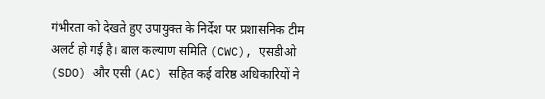गंभीरता को देखते हुए उपायुक्त के निर्देश पर प्रशासनिक टीम अलर्ट हो गई है। बाल कल्याण समिति (CWC), एसडीओ (SDO) और एसी (AC) सहित कई वरिष्ठ अधिकारियों ने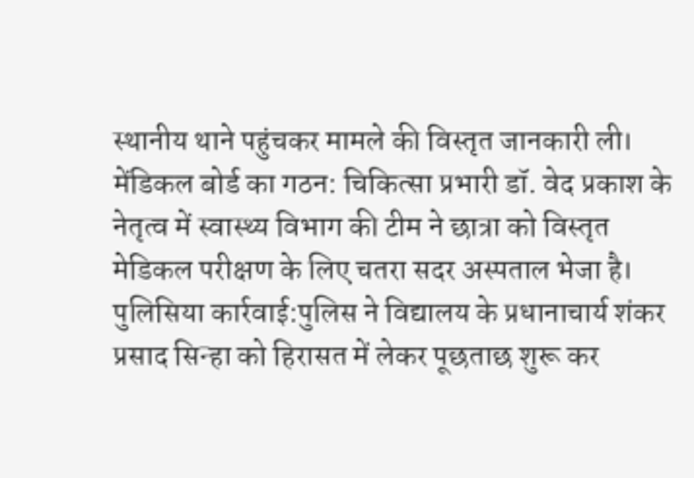स्थानीय थाने पहुंचकर मामले की विस्तृत जानकारी ली।
मेंडिकल बोर्ड का गठन: चिकित्सा प्रभारी डॉ. वेद प्रकाश के नेतृत्व में स्वास्थ्य विभाग की टीम ने छात्रा को विस्तृत मेडिकल परीक्षण के लिए चतरा सदर अस्पताल भेजा है।
पुलिसिया कार्रवाई:पुलिस ने विद्यालय के प्रधानाचार्य शंकर प्रसाद सिन्हा को हिरासत में लेकर पूछताछ शुरू कर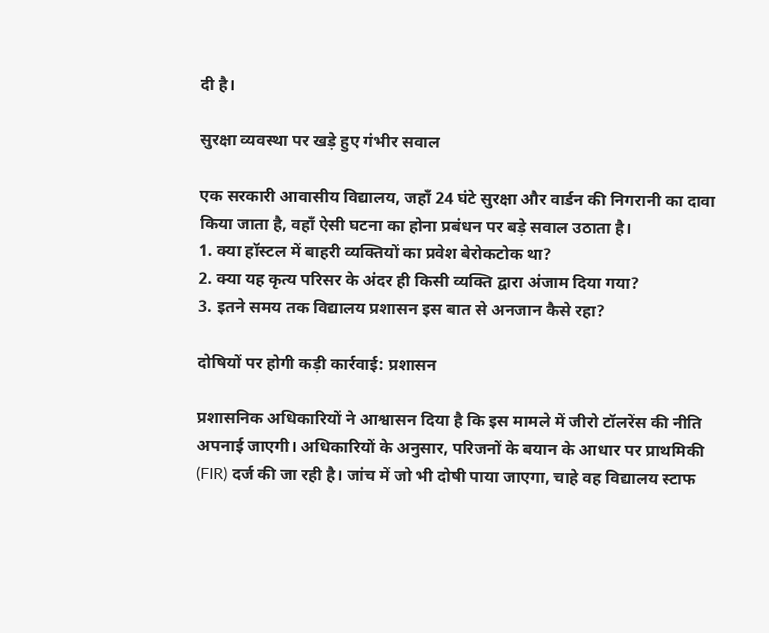दी है।

सुरक्षा व्यवस्था पर खड़े हुए गंभीर सवाल

एक सरकारी आवासीय विद्यालय, जहाँ 24 घंटे सुरक्षा और वार्डन की निगरानी का दावा किया जाता है, वहाँ ऐसी घटना का होना प्रबंधन पर बड़े सवाल उठाता है।
1. क्या हॉस्टल में बाहरी व्यक्तियों का प्रवेश बेरोकटोक था?
2. क्या यह कृत्य परिसर के अंदर ही किसी व्यक्ति द्वारा अंजाम दिया गया?
3. इतने समय तक विद्यालय प्रशासन इस बात से अनजान कैसे रहा?

दोषियों पर होगी कड़ी कार्रवाई: प्रशासन

प्रशासनिक अधिकारियों ने आश्वासन दिया है कि इस मामले में जीरो टॉलरेंस की नीति अपनाई जाएगी। अधिकारियों के अनुसार, परिजनों के बयान के आधार पर प्राथमिकी (FIR) दर्ज की जा रही है। जांच में जो भी दोषी पाया जाएगा, चाहे वह विद्यालय स्टाफ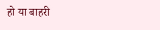हो या बाहरी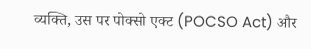व्यक्ति, उस पर पोक्सो एक्ट (POCSO Act) और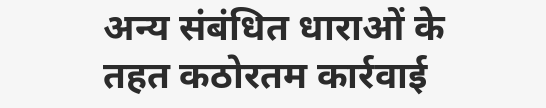अन्य संबंधित धाराओं के तहत कठोरतम कार्रवाई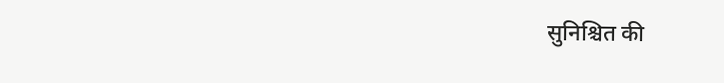सुनिश्चित की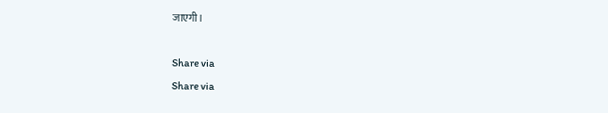जाएगी।

Share via
Share via